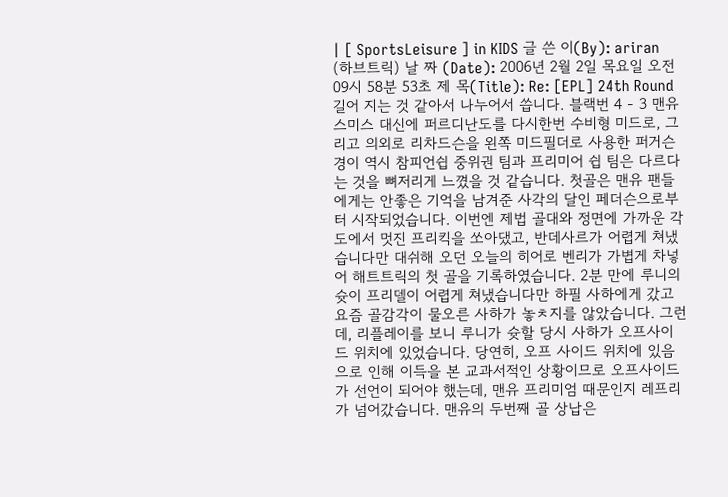| [ SportsLeisure ] in KIDS 글 쓴 이(By): ariran (하브트릭) 날 짜 (Date): 2006년 2월 2일 목요일 오전 09시 58분 53초 제 목(Title): Re: [EPL] 24th Round 길어 지는 것 같아서 나누어서 씁니다. 블랙번 4 - 3 맨유 스미스 대신에 퍼르디난도를 다시한번 수비형 미드로, 그리고 의외로 리차드슨을 왼쪽 미드필더로 사용한 퍼거슨 경이 역시 참피언쉽 중위권 팀과 프리미어 쉽 팀은 다르다는 것을 뼈저리게 느꼈을 것 같습니다. 첫골은 맨유 팬들에게는 안좋은 기억을 남겨준 사각의 달인 페더슨으로부터 시작되었습니다. 이번엔 제법 골대와 정면에 가까운 각도에서 멋진 프리킥을 쏘아댔고, 반데사르가 어렵게 쳐냈습니다만 대쉬해 오던 오늘의 히어로 벤리가 가볍게 차넣어 해트트릭의 첫 골을 기록하였습니다. 2분 만에 루니의 슛이 프리델이 어렵게 쳐냈습니다만 하필 사하에게 갔고 요즘 골감각이 물오른 사하가 놓ㅊ지를 않았습니다. 그런데, 리플레이를 보니 루니가 슛할 당시 사하가 오프사이드 위치에 있었습니다. 당연히, 오프 사이드 위치에 있음으로 인해 이득을 본 교과서적인 상황이므로 오프사이드가 선언이 되어야 했는데, 맨유 프리미엄 때문인지 레프리가 넘어갔습니다. 맨유의 두번째 골 상납은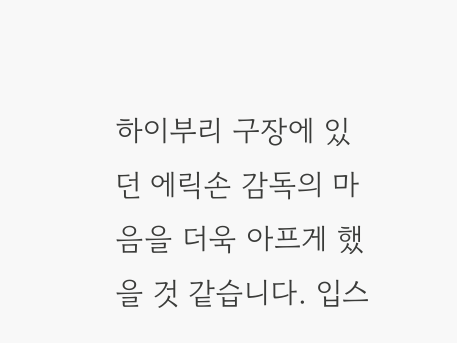하이부리 구장에 있던 에릭손 감독의 마음을 더욱 아프게 했을 것 같습니다. 입스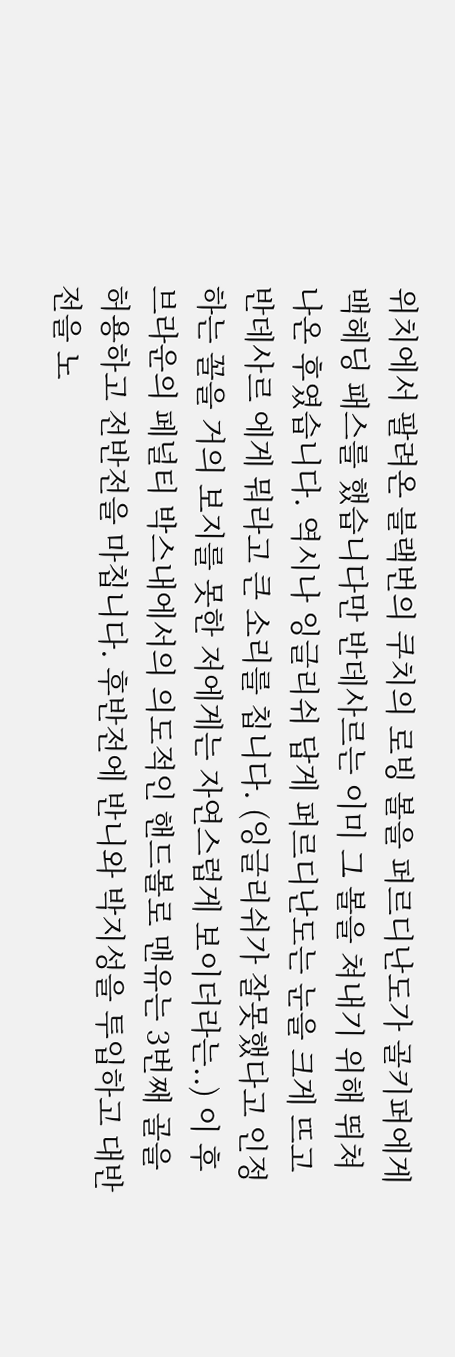위치에서 팔려온 블랙번의 쿠치의 로빙 볼을 퍼르디난도가 골키퍼에게 백헤딩 패스를 했습니다만 반데사르는 이미 그 볼을 쳐내기 위해 뛰쳐 나온 후였습니다. 역시나 잉글리쉬 답게 퍼르디난도는 눈을 크게 뜨고 반데사르 에게 뭐라고 큰 소리를 칩니다. (잉글리쉬가 잘못했다고 인정하는 꼴을 거의 보지를 못한 저에게는 자연스럽게 보이더라는..) 이 후 브라운의 페널티 박스내에서의 의도적인 핸드볼로 맨유는 3번째 골을 허용하고 전반전을 마칩니다. 후반전에 반니와 박지성을 투입하고 대반전을 노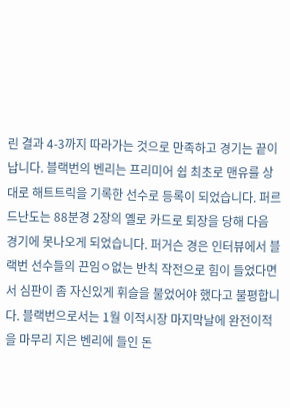린 결과 4-3까지 따라가는 것으로 만족하고 경기는 끝이 납니다. 블랙번의 벤리는 프리미어 쉽 최초로 맨유를 상대로 해트트릭을 기록한 선수로 등록이 되었습니다. 퍼르드난도는 88분경 2장의 옐로 카드로 퇴장을 당해 다음 경기에 못나오게 되었습니다. 퍼거슨 경은 인터뷰에서 블랙번 선수들의 끈임ㅇ없는 반칙 작전으로 힘이 들었다면서 심판이 좀 자신있게 휘슬을 불었어야 했다고 불평합니다. 블랙번으로서는 1월 이적시장 마지막날에 완전이적을 마무리 지은 벤리에 들인 돈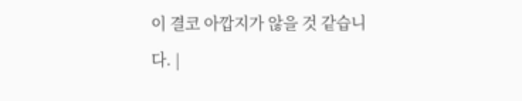이 결코 아깝지가 않을 것 같습니다. |